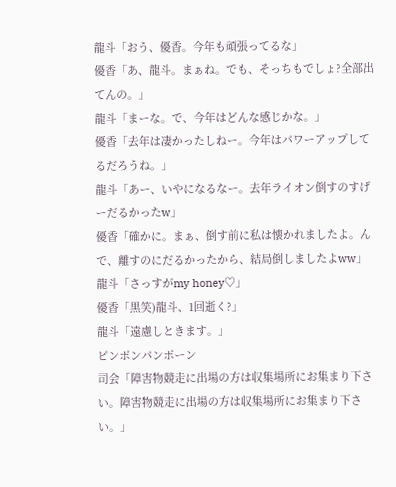龍斗「おう、優香。今年も頑張ってるな」
優香「あ、龍斗。まぁね。でも、そっちもでしょ?全部出てんの。」
龍斗「まーな。で、今年はどんな感じかな。」
優香「去年は凄かったしねー。今年はパワーアップしてるだろうね。」
龍斗「あー、いやになるなー。去年ライオン倒すのすげーだるかったw」
優香「確かに。まぁ、倒す前に私は懐かれましたよ。んで、離すのにだるかったから、結局倒しましたよww」
龍斗「さっすがmy honey♡」
優香「黒笑)龍斗、1回逝く?」
龍斗「遠慮しときます。」
ピンポンパンポーン
司会「障害物競走に出場の方は収集場所にお集まり下さい。障害物競走に出場の方は収集場所にお集まり下さい。」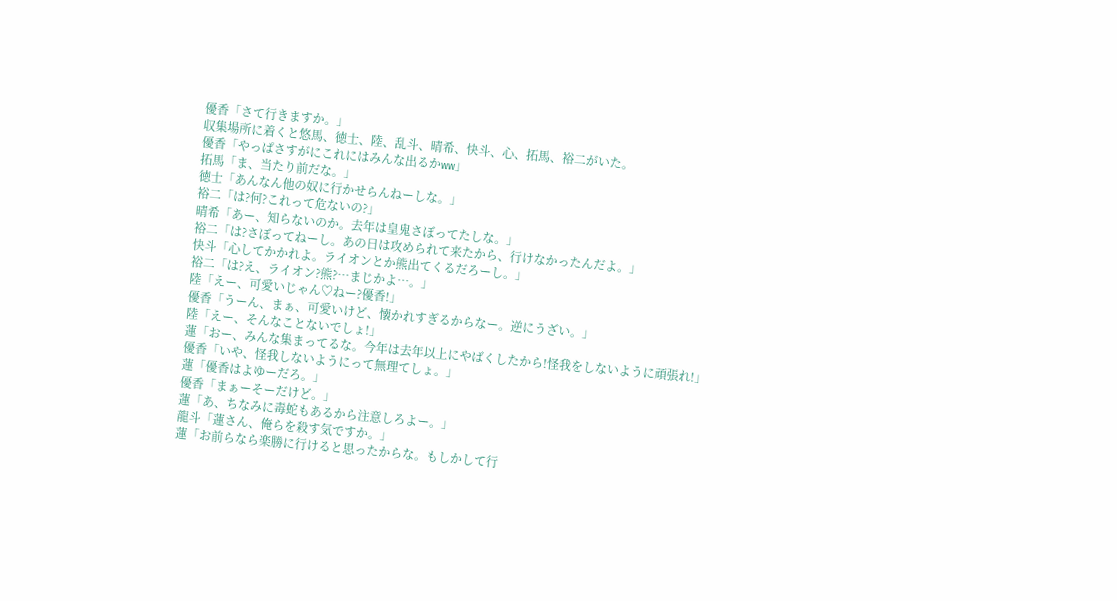優香「さて行きますか。」
収集場所に着くと悠馬、徳士、陸、乱斗、晴希、快斗、心、拓馬、裕二がいた。
優香「やっぱさすがにこれにはみんな出るかww」
拓馬「ま、当たり前だな。」
徳士「あんなん他の奴に行かせらんねーしな。」
裕二「は?何?これって危ないの?」
晴希「あー、知らないのか。去年は皇鬼さぼってたしな。」
裕二「は?さぼってねーし。あの日は攻められて来たから、行けなかったんだよ。」
快斗「心してかかれよ。ライオンとか熊出てくるだろーし。」
裕二「は?え、ライオン?熊?…まじかよ…。」
陸「えー、可愛いじゃん♡ねー?優香!」
優香「うーん、まぁ、可愛いけど、懐かれすぎるからなー。逆にうざい。」
陸「えー、そんなことないでしょ!」
蓮「おー、みんな集まってるな。今年は去年以上にやばくしたから!怪我をしないように頑張れ!」
優香「いや、怪我しないようにって無理てしょ。」
蓮「優香はよゆーだろ。」
優香「まぁーそーだけど。」
蓮「あ、ちなみに毒蛇もあるから注意しろよー。」
龍斗「蓮さん、俺らを殺す気ですか。」
蓮「お前らなら楽勝に行けると思ったからな。もしかして行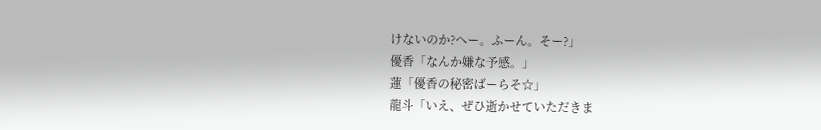けないのか?へー。ふーん。そー?」
優香「なんか嫌な予感。」
蓮「優香の秘密ばーらそ☆」
龍斗「いえ、ぜひ逝かせていただきま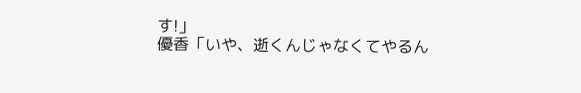す!」
優香「いや、逝くんじゃなくてやるん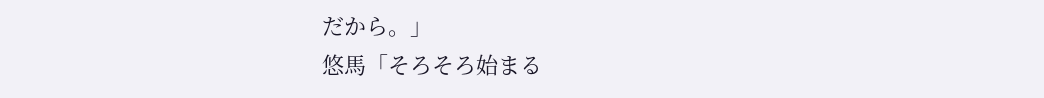だから。」
悠馬「そろそろ始まる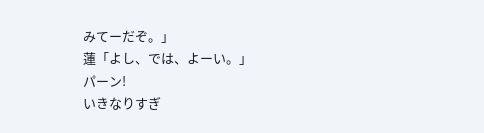みてーだぞ。」
蓮「よし、では、よーい。」
パーン!
いきなりすぎ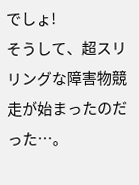でしょ!
そうして、超スリリングな障害物競走が始まったのだった…。